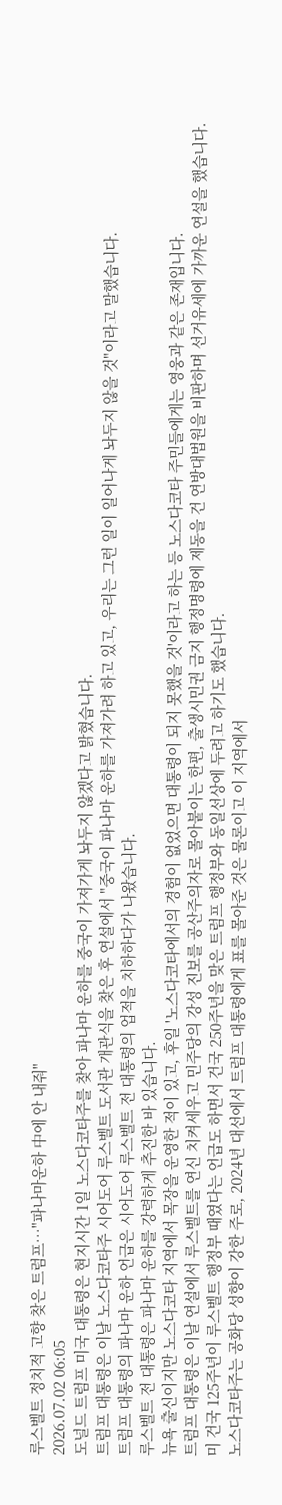루스벨트 정치적 고향 찾은 트럼프…"파나마운하 中에 안 내줘"
2026.07.02 06:05
도널드 트럼프 미국 대통령은 현지시간 1일 노스다코타주를 찾아 파나마 운하를 중국이 가져가게 놔두지 않겠다고 밝혔습니다.
트럼프 대통령은 이날 노스다코타주 시어도어 루스벨트 도서관 개관식을 찾은 후 연설에서 "중국이 파나마 운하를 가져가려 하고 있고, 우리는 그런 일이 일어나게 놔두지 않을 것"이라고 말했습니다.
트럼프 대통령의 파나마 운하 언급은 시어도어 루스벨트 전 대통령의 업적을 치하하다가 나왔습니다.
루스벨트 전 대통령은 파나마 운하를 강력하게 추진한 바 있습니다.
뉴욕 출신이지만 노스다코타 지역에서 목장을 운영한 적이 있고, 후일 '노스다코타에서의 경험이 없었으면 대통령이 되지 못했을 것'이라고 하는 등 노스다코타 주민들에게는 영웅과 같은 존재입니다.
트럼프 대통령은 이날 연설에서 루스벨트를 연신 치켜세우고 민주당의 강성 진보를 공산주의자로 몰아붙이는 한편, 출생시민권 금지 행정명령에 제동을 건 연방대법원을 비판하며 선거유세에 가까운 연설을 했습니다.
미 건국 125주년이 루스벨트 행정부 때였다는 언급도 하면서 건국 250주년을 맞은 트럼프 행정부와 동일선상에 두려고 하기도 했습니다.
노스다코타주는 공화당 성향이 강한 주로, 2024년 대선에서 트럼프 대통령에게 표를 몰아준 것은 물론이고 이 지역에서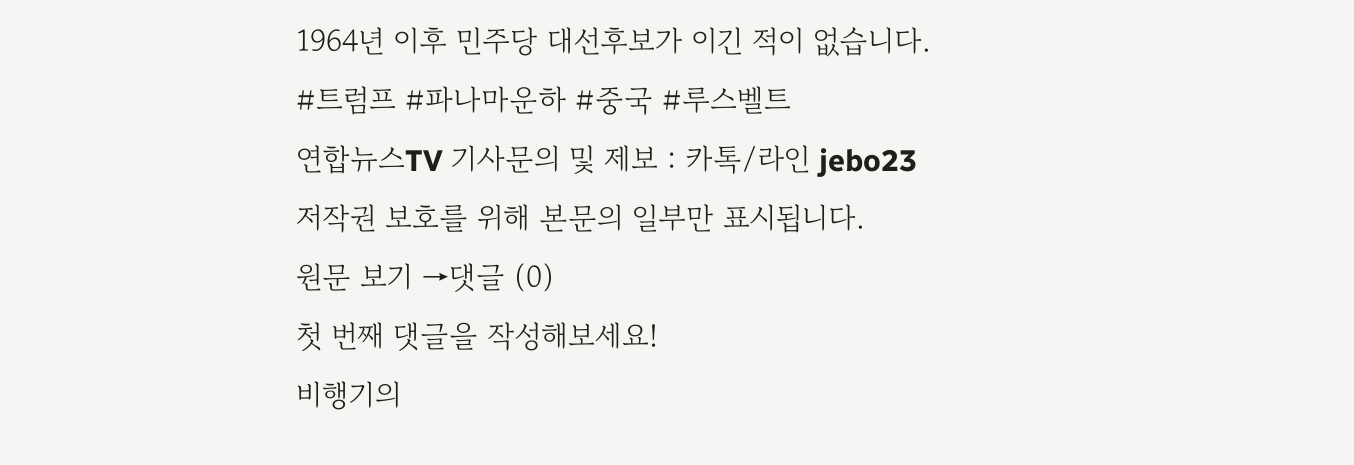1964년 이후 민주당 대선후보가 이긴 적이 없습니다.
#트럼프 #파나마운하 #중국 #루스벨트
연합뉴스TV 기사문의 및 제보 : 카톡/라인 jebo23
저작권 보호를 위해 본문의 일부만 표시됩니다.
원문 보기 →댓글 (0)
첫 번째 댓글을 작성해보세요!
비행기의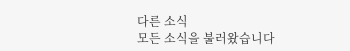다른 소식
모든 소식을 불러왔습니다